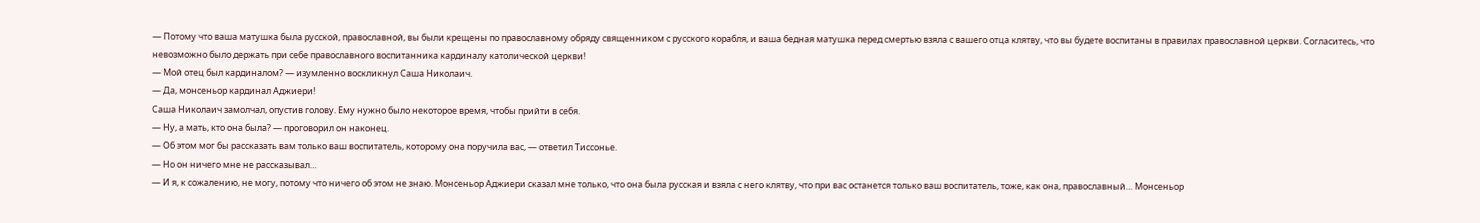— Потому что ваша матушка была русской, православной, вы были крещены по православному обряду священником с русского корабля, и ваша бедная матушка перед смертью взяла с вашего отца клятву, что вы будете воспитаны в правилах православной церкви. Согласитесь, что невозможно было держать при себе православного воспитанника кардиналу католической церкви!
— Мой отец был кардиналом? — изумленно воскликнул Саша Николаич.
— Да, монсеньор кардинал Аджиери!
Саша Николаич замолчал, опустив голову. Ему нужно было некоторое время, чтобы прийти в себя.
— Ну, а мать, кто она была? — проговорил он наконец.
— Об этом мог бы рассказать вам только ваш воспитатель, которому она поручила вас, — ответил Тиссонье.
— Но он ничего мне не рассказывал…
— И я, к сожалению, не могу, потому что ничего об этом не знаю. Монсеньор Аджиери сказал мне только, что она была русская и взяла с него клятву, что при вас останется только ваш воспитатель, тоже, как она, православный… Монсеньор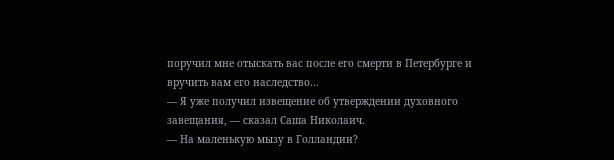поручил мне отыскать вас после его смерти в Петербурге и вручить вам его наследство…
— Я уже получил извещение об утверждении духовного завещания, — сказал Саша Николаич.
— На маленькую мызу в Голландии?